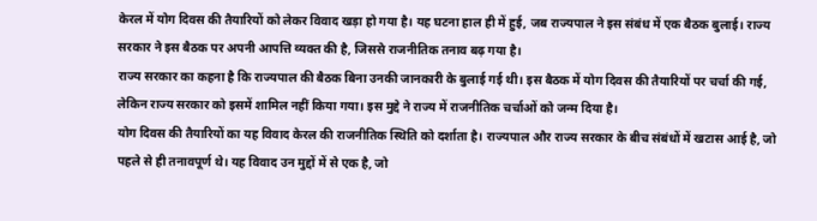केरल में योग दिवस की तैयारियों को लेकर विवाद खड़ा हो गया है। यह घटना हाल ही में हुई, जब राज्यपाल ने इस संबंध में एक बैठक बुलाई। राज्य सरकार ने इस बैठक पर अपनी आपत्ति व्यक्त की है, जिससे राजनीतिक तनाव बढ़ गया है।
राज्य सरकार का कहना है कि राज्यपाल की बैठक बिना उनकी जानकारी के बुलाई गई थी। इस बैठक में योग दिवस की तैयारियों पर चर्चा की गई, लेकिन राज्य सरकार को इसमें शामिल नहीं किया गया। इस मुद्दे ने राज्य में राजनीतिक चर्चाओं को जन्म दिया है।
योग दिवस की तैयारियों का यह विवाद केरल की राजनीतिक स्थिति को दर्शाता है। राज्यपाल और राज्य सरकार के बीच संबंधों में खटास आई है, जो पहले से ही तनावपूर्ण थे। यह विवाद उन मुद्दों में से एक है, जो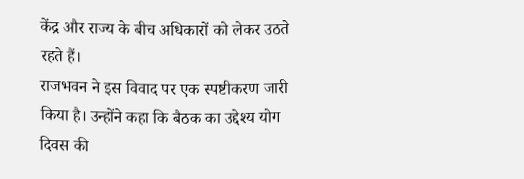केंद्र और राज्य के बीच अधिकारों को लेकर उठते रहते हैं।
राजभवन ने इस विवाद पर एक स्पष्टीकरण जारी किया है। उन्होंने कहा कि बैठक का उद्देश्य योग दिवस की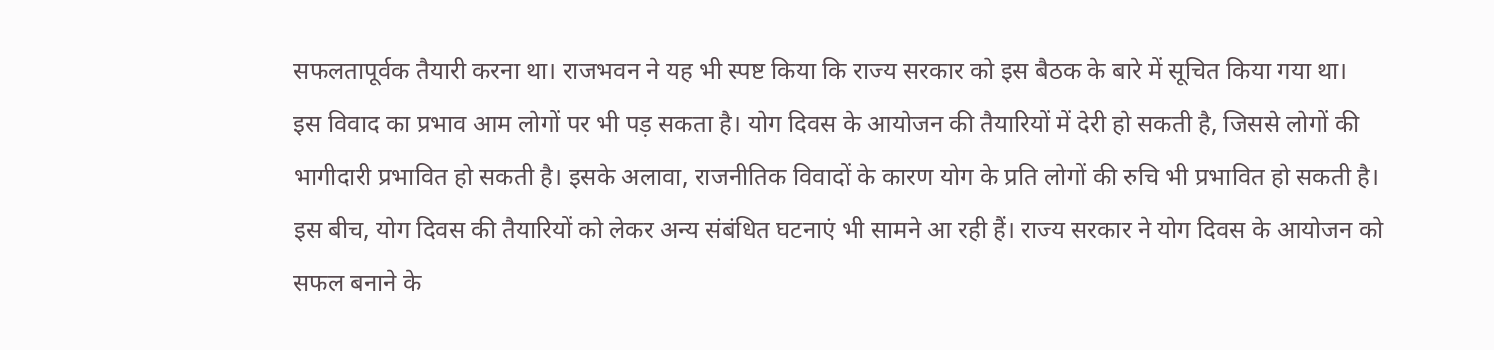सफलतापूर्वक तैयारी करना था। राजभवन ने यह भी स्पष्ट किया कि राज्य सरकार को इस बैठक के बारे में सूचित किया गया था।
इस विवाद का प्रभाव आम लोगों पर भी पड़ सकता है। योग दिवस के आयोजन की तैयारियों में देरी हो सकती है, जिससे लोगों की भागीदारी प्रभावित हो सकती है। इसके अलावा, राजनीतिक विवादों के कारण योग के प्रति लोगों की रुचि भी प्रभावित हो सकती है।
इस बीच, योग दिवस की तैयारियों को लेकर अन्य संबंधित घटनाएं भी सामने आ रही हैं। राज्य सरकार ने योग दिवस के आयोजन को सफल बनाने के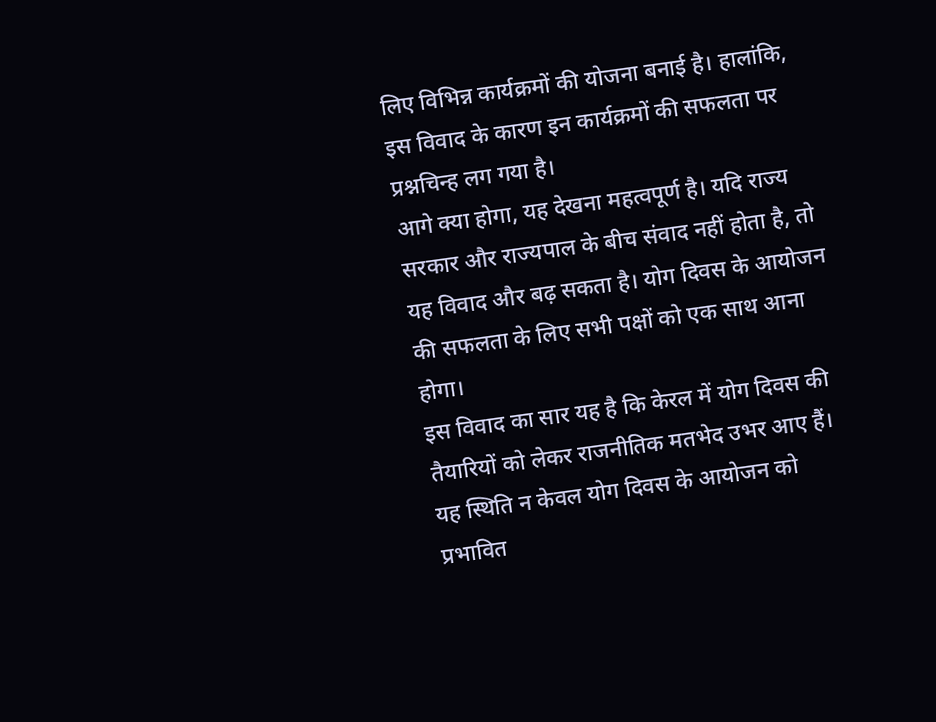लिए विभिन्न कार्यक्रमों की योजना बनाई है। हालांकि, इस विवाद के कारण इन कार्यक्रमों की सफलता पर प्रश्नचिन्ह लग गया है।
आगे क्या होगा, यह देखना महत्वपूर्ण है। यदि राज्य सरकार और राज्यपाल के बीच संवाद नहीं होता है, तो यह विवाद और बढ़ सकता है। योग दिवस के आयोजन की सफलता के लिए सभी पक्षों को एक साथ आना होगा।
इस विवाद का सार यह है कि केरल में योग दिवस की तैयारियों को लेकर राजनीतिक मतभेद उभर आए हैं। यह स्थिति न केवल योग दिवस के आयोजन को प्रभावित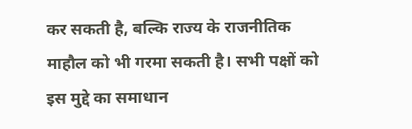कर सकती है, बल्कि राज्य के राजनीतिक माहौल को भी गरमा सकती है। सभी पक्षों को इस मुद्दे का समाधान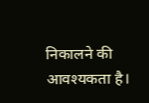निकालने की आवश्यकता है।